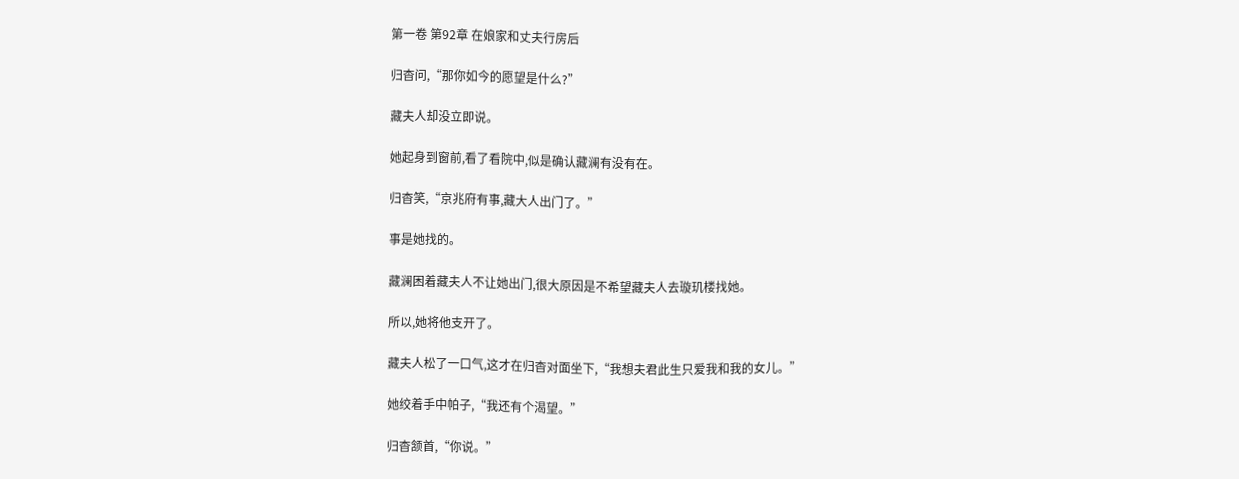第一卷 第92章 在娘家和丈夫行房后

归杳问,“那你如今的愿望是什么?”

藏夫人却没立即说。

她起身到窗前,看了看院中,似是确认藏澜有没有在。

归杳笑,“京兆府有事,藏大人出门了。”

事是她找的。

藏澜困着藏夫人不让她出门,很大原因是不希望藏夫人去璇玑楼找她。

所以,她将他支开了。

藏夫人松了一口气,这才在归杳对面坐下,“我想夫君此生只爱我和我的女儿。”

她绞着手中帕子,“我还有个渴望。”

归杳颔首,“你说。”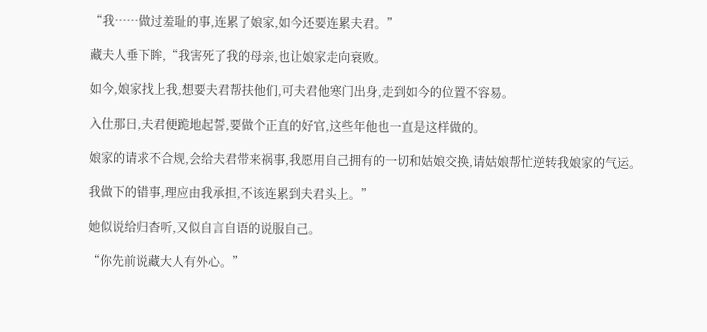“我……做过羞耻的事,连累了娘家,如今还要连累夫君。”

藏夫人垂下眸,“我害死了我的母亲,也让娘家走向衰败。

如今,娘家找上我,想要夫君帮扶他们,可夫君他寒门出身,走到如今的位置不容易。

入仕那日,夫君便跪地起誓,要做个正直的好官,这些年他也一直是这样做的。

娘家的请求不合规,会给夫君带来祸事,我愿用自己拥有的一切和姑娘交换,请姑娘帮忙逆转我娘家的气运。

我做下的错事,理应由我承担,不该连累到夫君头上。”

她似说给归杳听,又似自言自语的说服自己。

“你先前说藏大人有外心。”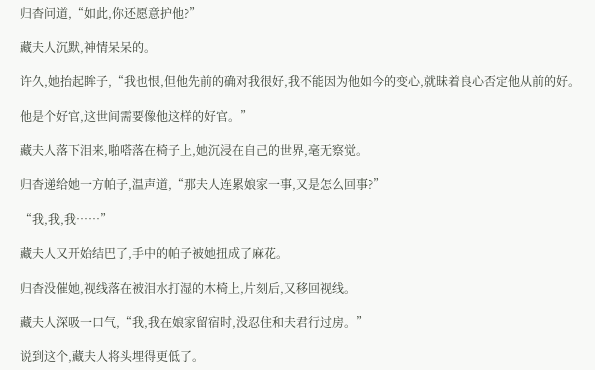归杳问道,“如此,你还愿意护他?”

藏夫人沉默,神情呆呆的。

许久,她抬起眸子,“我也恨,但他先前的确对我很好,我不能因为他如今的变心,就昧着良心否定他从前的好。

他是个好官,这世间需要像他这样的好官。”

藏夫人落下泪来,啪嗒落在椅子上,她沉浸在自己的世界,毫无察觉。

归杳递给她一方帕子,温声道,“那夫人连累娘家一事,又是怎么回事?”

“我,我,我……”

藏夫人又开始结巴了,手中的帕子被她扭成了麻花。

归杳没催她,视线落在被泪水打湿的木椅上,片刻后,又移回视线。

藏夫人深吸一口气,“我,我在娘家留宿时,没忍住和夫君行过房。”

说到这个,藏夫人将头埋得更低了。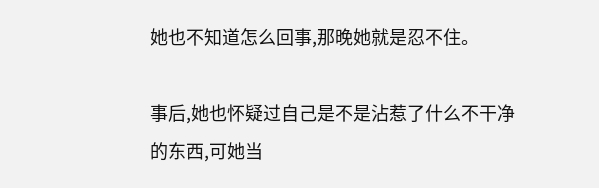她也不知道怎么回事,那晚她就是忍不住。

事后,她也怀疑过自己是不是沾惹了什么不干净的东西,可她当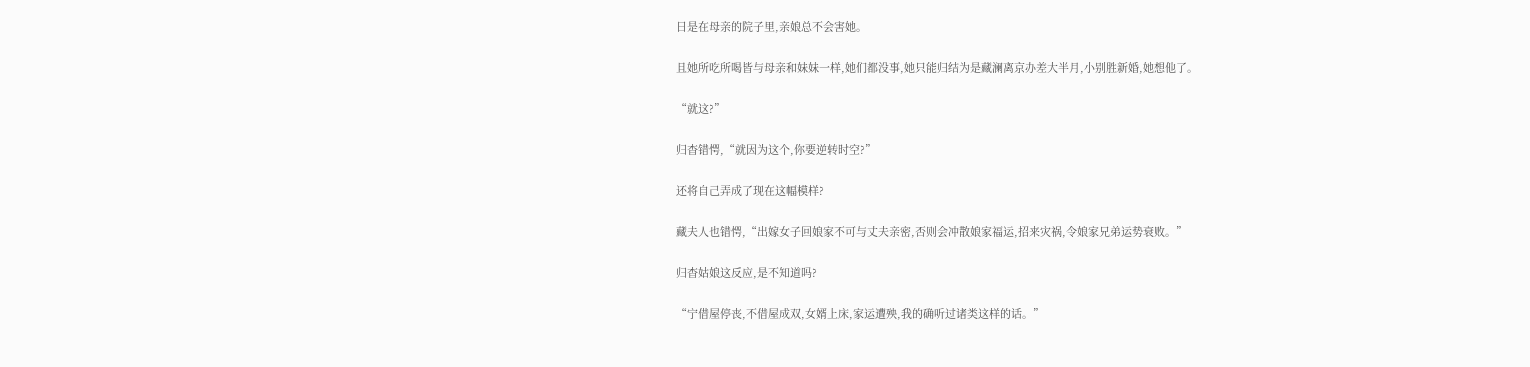日是在母亲的院子里,亲娘总不会害她。

且她所吃所喝皆与母亲和妹妹一样,她们都没事,她只能归结为是藏澜离京办差大半月,小别胜新婚,她想他了。

“就这?”

归杳错愕,“就因为这个,你要逆转时空?”

还将自己弄成了现在这幅模样?

藏夫人也错愕,“出嫁女子回娘家不可与丈夫亲密,否则会冲散娘家福运,招来灾祸,令娘家兄弟运势衰败。”

归杳姑娘这反应,是不知道吗?

“宁借屋停丧,不借屋成双,女婿上床,家运遭殃,我的确听过诸类这样的话。”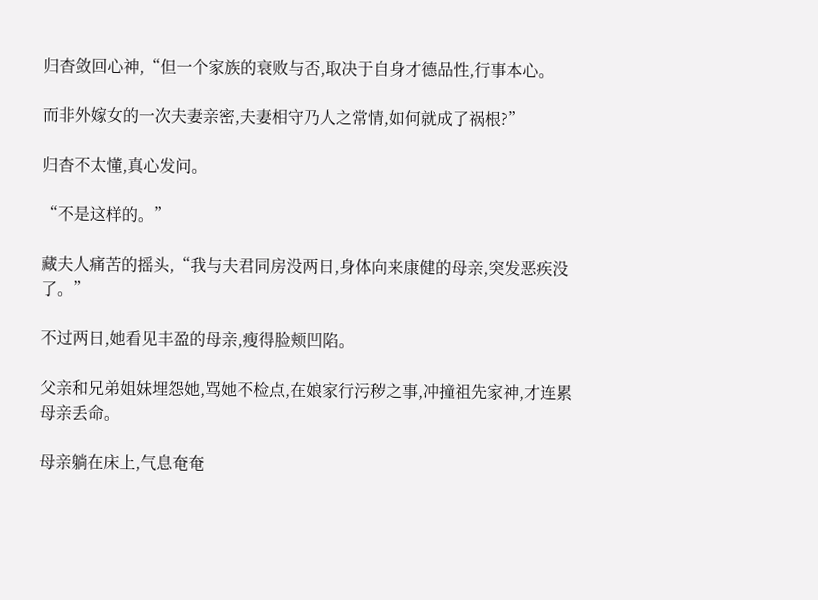归杳敛回心神,“但一个家族的衰败与否,取决于自身才德品性,行事本心。

而非外嫁女的一次夫妻亲密,夫妻相守乃人之常情,如何就成了祸根?”

归杳不太懂,真心发问。

“不是这样的。”

藏夫人痛苦的摇头,“我与夫君同房没两日,身体向来康健的母亲,突发恶疾没了。”

不过两日,她看见丰盈的母亲,瘦得脸颊凹陷。

父亲和兄弟姐妹埋怨她,骂她不检点,在娘家行污秽之事,冲撞祖先家神,才连累母亲丢命。

母亲躺在床上,气息奄奄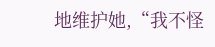地维护她,“我不怪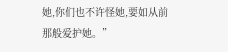她,你们也不许怪她,要如从前那般爱护她。”